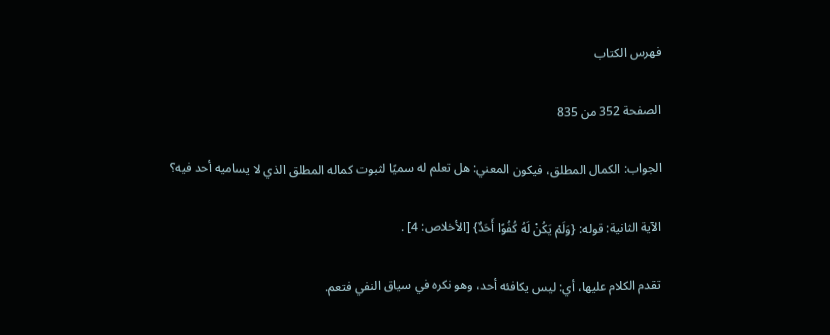فهرس الكتاب

الصفحة 352 من 835

الجواب: الكمال المطلق، فيكون المعني: هل تعلم له سميًا لثبوت كماله المطلق الذي لا يساميه أحد فيه؟

الآية الثانية: قوله: {وَلَمْ يَكُنْ لَهُ كُفُوًا أَحَدٌ} [الأخلاص: 4] .

تقدم الكلام عليها، أي: ليس يكافئه أحد، وهو نكره في سياق النفي فتعم.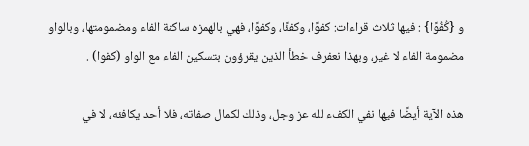و {كُفُوًا} : فيها ثلاث قراءات: كفوًا، وكفئًا، وكفوًا، فهي بالهمزه ساكنة الفاء ومضمومتها، وبالواو مضمومة الفاء لا غير، وبهذا نعفرف خطأ الذين يقرؤون بتسكين الفاء مع الواو (كفوا) .

هذه الآية أيضًا فيها نفي الكفء لله عز وجل، وذلك لكمال صفاته، فلا أحد يكافئه، لا في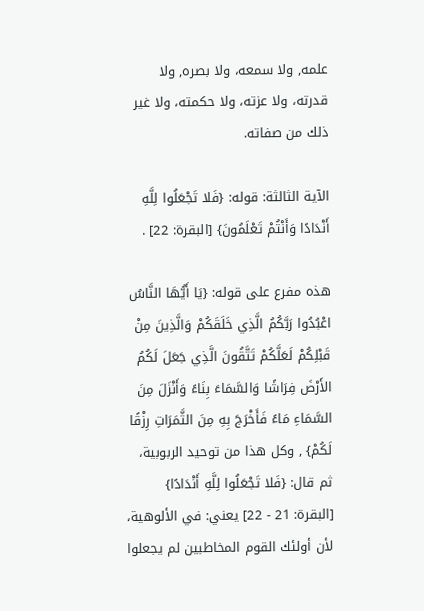علمه, ولا سمعه، ولا بصره, ولا قدرته، ولا عزته، ولا حكمته، ولا غير ذلك من صفاته.

الآية الثالثة: قوله: {فَلا تَجْعَلُوا لِلَّهِ أَنْدَادًا وَأَنْتُمْ تَعْلَمُونَ} [البقرة: 22] .

هذه مفرع على قوله: {يَا أَيُّهَا النَّاسُ اعْبُدُوا رَبَّكُمُ الَّذِي خَلَقَكُمْ وَالَّذِينَ مِنْ قَبْلِكُمْ لَعَلَّكُمْ تَتَّقُونَ الَّذِي جَعَلَ لَكُمُ الأَرْضَ فِرَاشًا وَالسَّمَاءَ بِنَاءً وَأَنْزَلَ مِنَ السَّمَاءِ مَاءً فَأَخْرَجَ بِهِ مِنَ الثَّمَرَاتِ رِزْقًا لَكُمْ} , وكل هذا من توحيد الربوبية، ثم قال: {فَلا تَجْعَلُوا لِلَّهِ أَنْدَادًا} [البقرة: 21 - 22] يعني: في الألوهية، لأن أولئك القوم المخاطبين لم يجعلوا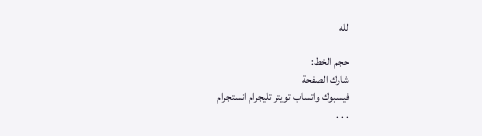لله

حجم الخط:
شارك الصفحة
فيسبوك واتساب تويتر تليجرام انستجرام
. . .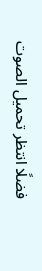فضلًا انتظر تحميل الصوت